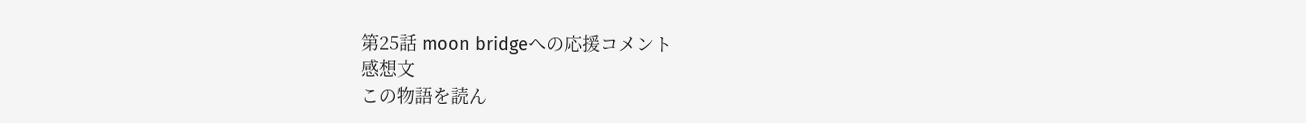第25話 moon bridgeへの応援コメント
感想文
この物語を読ん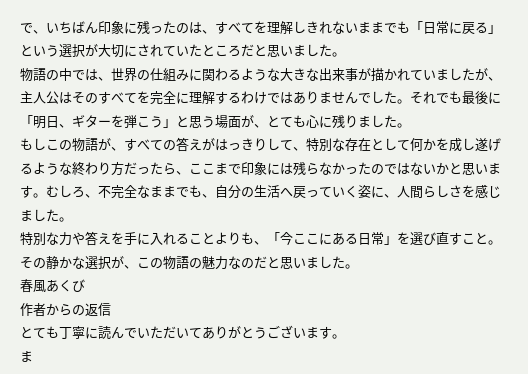で、いちばん印象に残ったのは、すべてを理解しきれないままでも「日常に戻る」という選択が大切にされていたところだと思いました。
物語の中では、世界の仕組みに関わるような大きな出来事が描かれていましたが、主人公はそのすべてを完全に理解するわけではありませんでした。それでも最後に「明日、ギターを弾こう」と思う場面が、とても心に残りました。
もしこの物語が、すべての答えがはっきりして、特別な存在として何かを成し遂げるような終わり方だったら、ここまで印象には残らなかったのではないかと思います。むしろ、不完全なままでも、自分の生活へ戻っていく姿に、人間らしさを感じました。
特別な力や答えを手に入れることよりも、「今ここにある日常」を選び直すこと。その静かな選択が、この物語の魅力なのだと思いました。
春風あくび
作者からの返信
とても丁寧に読んでいただいてありがとうございます。
ま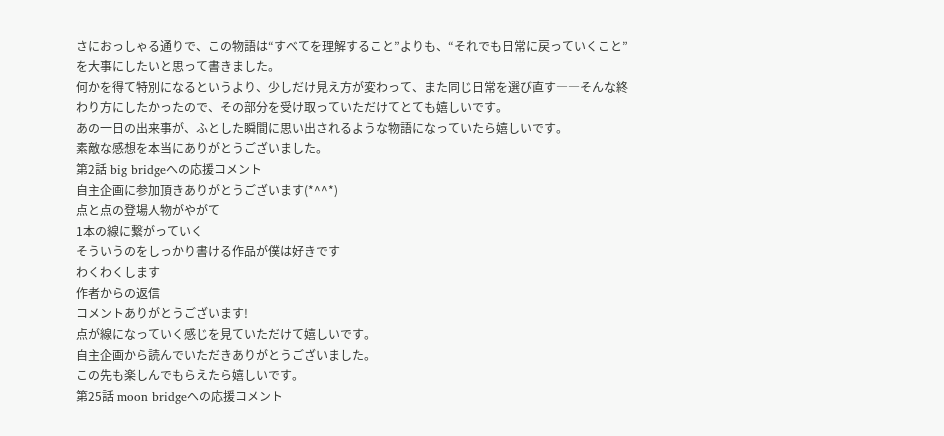さにおっしゃる通りで、この物語は“すべてを理解すること”よりも、“それでも日常に戻っていくこと”を大事にしたいと思って書きました。
何かを得て特別になるというより、少しだけ見え方が変わって、また同じ日常を選び直す――そんな終わり方にしたかったので、その部分を受け取っていただけてとても嬉しいです。
あの一日の出来事が、ふとした瞬間に思い出されるような物語になっていたら嬉しいです。
素敵な感想を本当にありがとうございました。
第2話 big bridgeへの応援コメント
自主企画に参加頂きありがとうございます(*^^*)
点と点の登場人物がやがて
1本の線に繋がっていく
そういうのをしっかり書ける作品が僕は好きです
わくわくします
作者からの返信
コメントありがとうございます!
点が線になっていく感じを見ていただけて嬉しいです。
自主企画から読んでいただきありがとうございました。
この先も楽しんでもらえたら嬉しいです。
第25話 moon bridgeへの応援コメント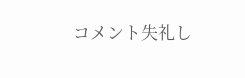コメント失礼し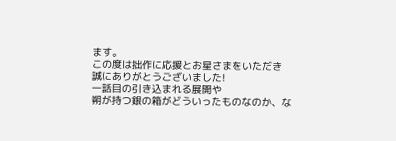ます。
この度は拙作に応援とお星さまをいただき
誠にありがとうございました!
一話目の引き込まれる展開や
朔が持つ銀の箱がどういったものなのか、な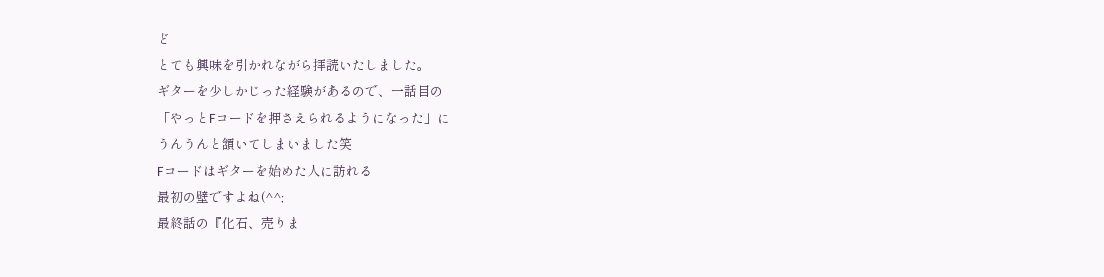ど
とても興味を引かれながら拝読いたしました。
ギターを少しかじった経験があるので、一話目の
「やっとFコードを押さえられるようになった」に
うんうんと頷いてしまいました笑
Fコードはギターを始めた人に訪れる
最初の壁ですよね(^^;
最終話の『化石、売りま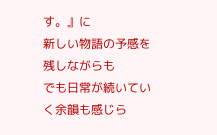す。』に
新しい物語の予感を残しながらも
でも日常が続いていく余韻も感じら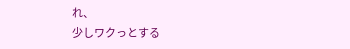れ、
少しワクっとする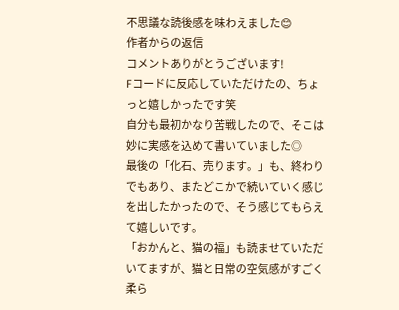不思議な読後感を味わえました😊
作者からの返信
コメントありがとうございます!
Fコードに反応していただけたの、ちょっと嬉しかったです笑
自分も最初かなり苦戦したので、そこは妙に実感を込めて書いていました◎
最後の「化石、売ります。」も、終わりでもあり、またどこかで続いていく感じを出したかったので、そう感じてもらえて嬉しいです。
「おかんと、猫の福」も読ませていただいてますが、猫と日常の空気感がすごく柔ら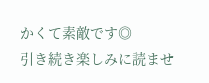かくて素敵です◎
引き続き楽しみに読ませ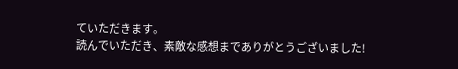ていただきます。
読んでいただき、素敵な感想までありがとうございました!